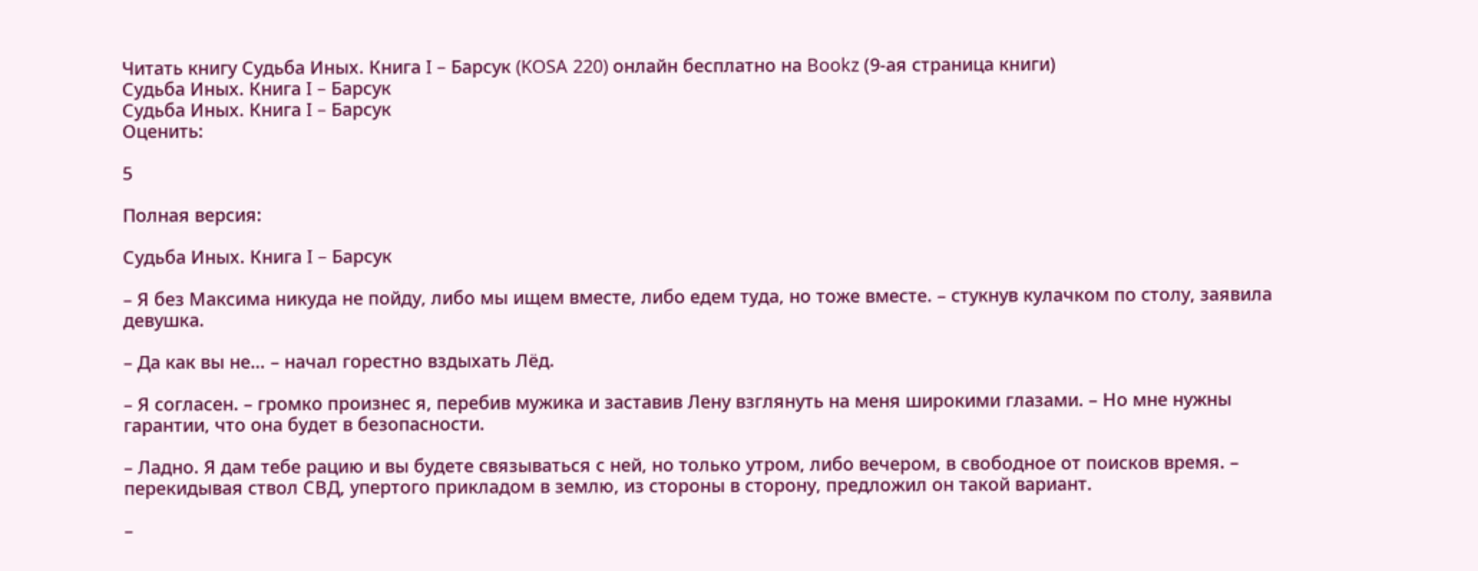Читать книгу Судьба Иных. Книга I – Барсук (KOSA 220) онлайн бесплатно на Bookz (9-ая страница книги)
Судьба Иных. Книга I – Барсук
Судьба Иных. Книга I – Барсук
Оценить:

5

Полная версия:

Судьба Иных. Книга I – Барсук

– Я без Максима никуда не пойду, либо мы ищем вместе, либо едем туда, но тоже вместе. – стукнув кулачком по столу, заявила девушка.

– Да как вы не… – начал горестно вздыхать Лёд.

– Я согласен. – громко произнес я, перебив мужика и заставив Лену взглянуть на меня широкими глазами. – Но мне нужны гарантии, что она будет в безопасности.

– Ладно. Я дам тебе рацию и вы будете связываться с ней, но только утром, либо вечером, в свободное от поисков время. – перекидывая ствол СВД, упертого прикладом в землю, из стороны в сторону, предложил он такой вариант.

–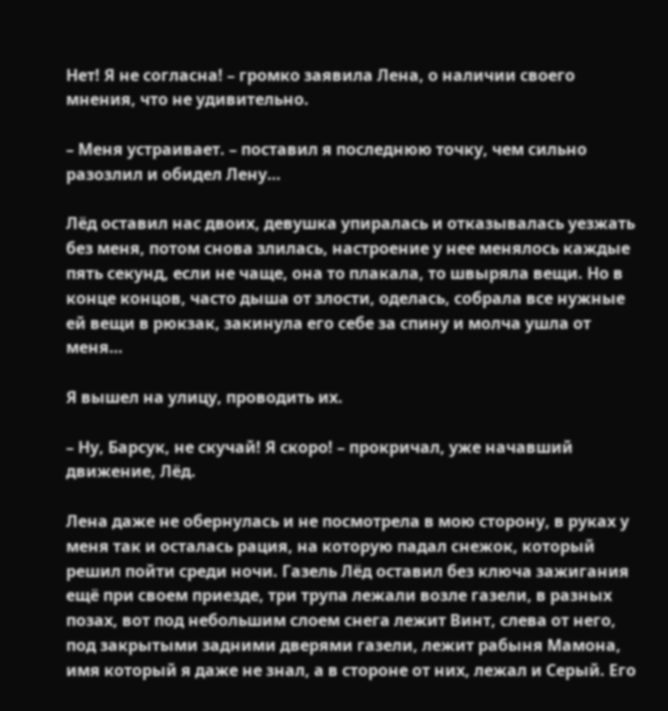Нет! Я не согласна! – громко заявила Лена, о наличии своего мнения, что не удивительно.

– Меня устраивает. – поставил я последнюю точку, чем сильно разозлил и обидел Лену…

Лёд оставил нас двоих, девушка упиралась и отказывалась уезжать без меня, потом снова злилась, настроение у нее менялось каждые пять секунд, если не чаще, она то плакала, то швыряла вещи. Но в конце концов, часто дыша от злости, оделась, собрала все нужные ей вещи в рюкзак, закинула его себе за спину и молча ушла от меня…

Я вышел на улицу, проводить их.

– Ну, Барсук, не скучай! Я скоро! – прокричал, уже начавший движение, Лёд.

Лена даже не обернулась и не посмотрела в мою сторону, в руках у меня так и осталась рация, на которую падал снежок, который решил пойти среди ночи. Газель Лёд оставил без ключа зажигания ещё при своем приезде, три трупа лежали возле газели, в разных позах, вот под небольшим слоем снега лежит Винт, слева от него, под закрытыми задними дверями газели, лежит рабыня Мамона, имя который я даже не знал, а в стороне от них, лежал и Серый. Его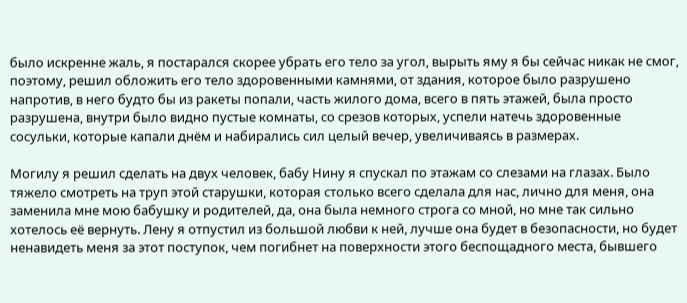было искренне жаль, я постарался скорее убрать его тело за угол, вырыть яму я бы сейчас никак не смог, поэтому, решил обложить его тело здоровенными камнями, от здания, которое было разрушено напротив, в него будто бы из ракеты попали, часть жилого дома, всего в пять этажей, была просто разрушена, внутри было видно пустые комнаты, со срезов которых, успели натечь здоровенные сосульки, которые капали днём и набирались сил целый вечер, увеличиваясь в размерах.

Могилу я решил сделать на двух человек, бабу Нину я спускал по этажам со слезами на глазах. Было тяжело смотреть на труп этой старушки, которая столько всего сделала для нас, лично для меня, она заменила мне мою бабушку и родителей, да, она была немного строга со мной, но мне так сильно хотелось её вернуть. Лену я отпустил из большой любви к ней, лучше она будет в безопасности, но будет ненавидеть меня за этот поступок, чем погибнет на поверхности этого беспощадного места, бывшего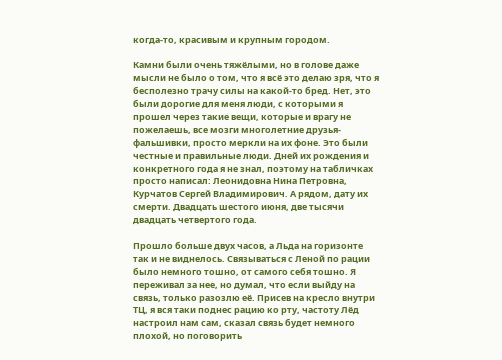когда-то, красивым и крупным городом.

Камни были очень тяжёлыми, но в голове даже мысли не было о том, что я всё это делаю зря, что я бесполезно трачу силы на какой-то бред. Нет, это были дорогие для меня люди, с которыми я прошел через такие вещи, которые и врагу не пожелаешь, все мозги многолетние друзья-фальшивки, просто меркли на их фоне. Это были честные и правильные люди. Дней их рождения и конкретного года я не знал, поэтому на табличках просто написал: Леонидовна Нина Петровна, Курчатов Сергей Владимирович. А рядом, дату их смерти. Двадцать шестого июня, две тысячи двадцать четвертого года.

Прошло больше двух часов, а Льда на горизонте так и не виднелось. Связываться с Леной по рации было немного тошно, от самого себя тошно. Я переживал за нее, но думал, что если выйду на связь, только разозлю её. Присев на кресло внутри ТЦ, я вся таки поднес рацию ко рту, частоту Лёд настроил нам сам, сказал связь будет немного плохой, но поговорить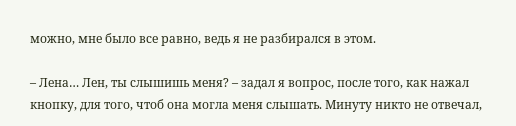можно, мне было все равно, ведь я не разбирался в этом.

– Лена… Лен, ты слышишь меня? – задал я вопрос, после того, как нажал кнопку, для того, чтоб она могла меня слышать. Минуту никто не отвечал,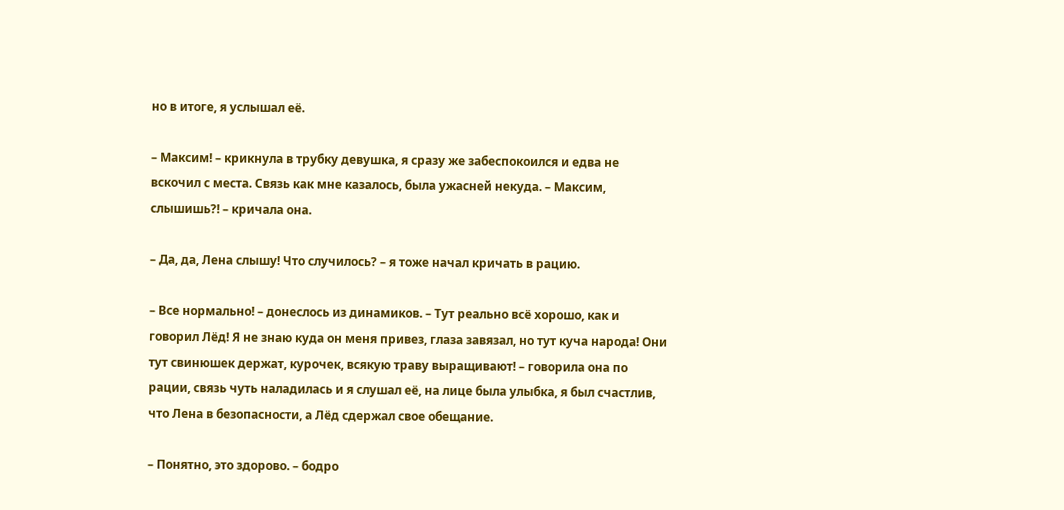но в итоге, я услышал её.

– Максим! – крикнула в трубку девушка, я сразу же забеспокоился и едва не вскочил с места. Связь как мне казалось, была ужасней некуда. – Максим, слышишь?! – кричала она.

– Да, да, Лена слышу! Что случилось? – я тоже начал кричать в рацию.

– Все нормально! – донеслось из динамиков. – Тут реально всё хорошо, как и говорил Лёд! Я не знаю куда он меня привез, глаза завязал, но тут куча народа! Они тут свинюшек держат, курочек, всякую траву выращивают! – говорила она по рации, связь чуть наладилась и я слушал её, на лице была улыбка, я был счастлив, что Лена в безопасности, а Лёд сдержал свое обещание.

– Понятно, это здорово. – бодро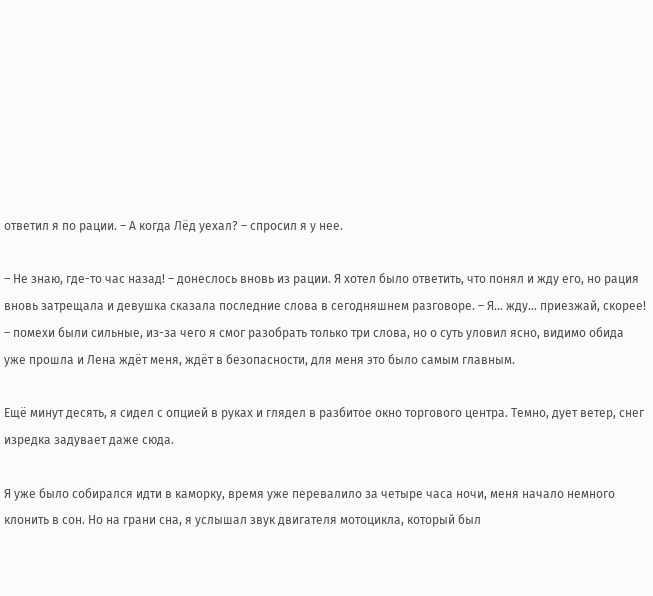ответил я по рации. – А когда Лёд уехал? – спросил я у нее.

– Не знаю, где-то час назад! – донеслось вновь из рации. Я хотел было ответить, что понял и жду его, но рация вновь затрещала и девушка сказала последние слова в сегодняшнем разговоре. – Я… жду… приезжай, скорее! – помехи были сильные, из-за чего я смог разобрать только три слова, но о суть уловил ясно, видимо обида уже прошла и Лена ждёт меня, ждёт в безопасности, для меня это было самым главным.

Ещё минут десять, я сидел с опцией в руках и глядел в разбитое окно торгового центра. Темно, дует ветер, снег изредка задувает даже сюда.

Я уже было собирался идти в каморку, время уже перевалило за четыре часа ночи, меня начало немного клонить в сон. Но на грани сна, я услышал звук двигателя мотоцикла, который был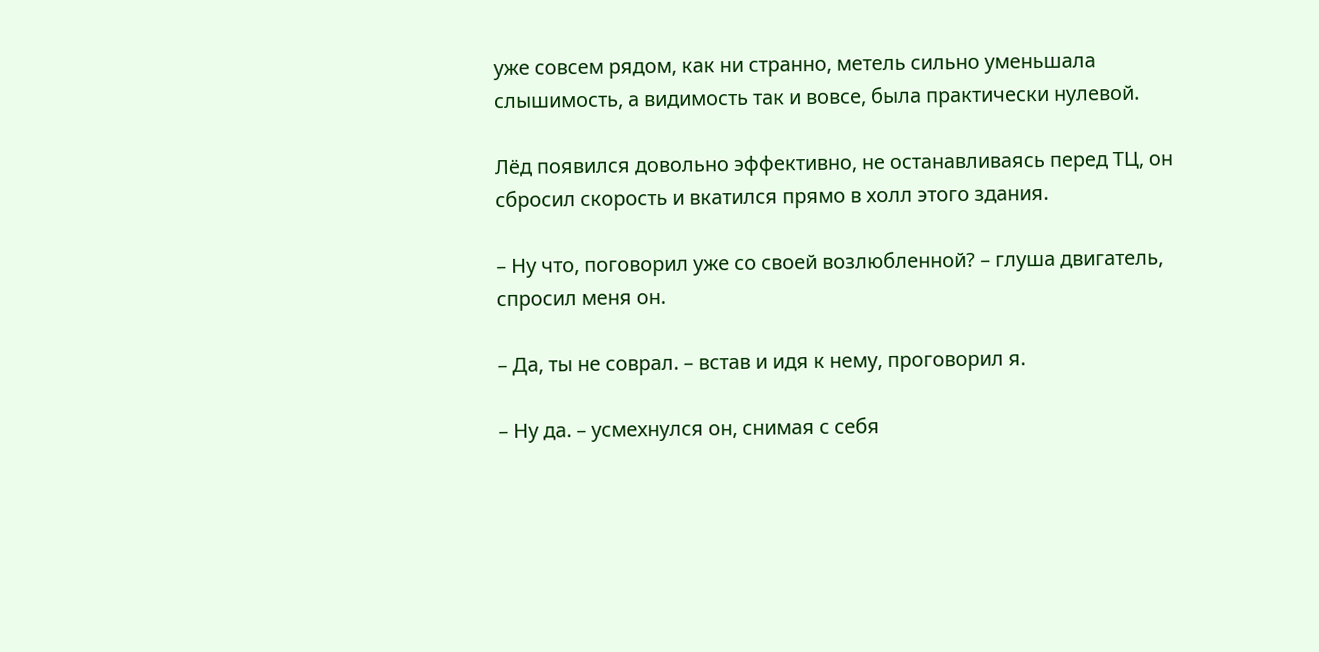уже совсем рядом, как ни странно, метель сильно уменьшала слышимость, а видимость так и вовсе, была практически нулевой.

Лёд появился довольно эффективно, не останавливаясь перед ТЦ, он сбросил скорость и вкатился прямо в холл этого здания.

– Ну что, поговорил уже со своей возлюбленной? – глуша двигатель, спросил меня он.

– Да, ты не соврал. – встав и идя к нему, проговорил я.

– Ну да. – усмехнулся он, снимая с себя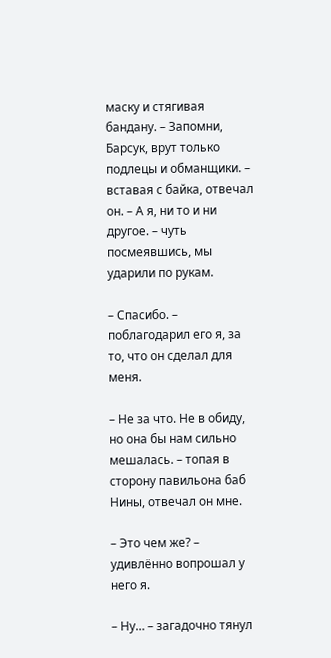маску и стягивая бандану. – Запомни, Барсук, врут только подлецы и обманщики. – вставая с байка, отвечал он. – А я, ни то и ни другое. – чуть посмеявшись, мы ударили по рукам.

– Спасибо. – поблагодарил его я, за то, что он сделал для меня.

– Не за что. Не в обиду, но она бы нам сильно мешалась. – топая в сторону павильона баб Нины, отвечал он мне.

– Это чем же? – удивлённо вопрошал у него я.

– Ну… – загадочно тянул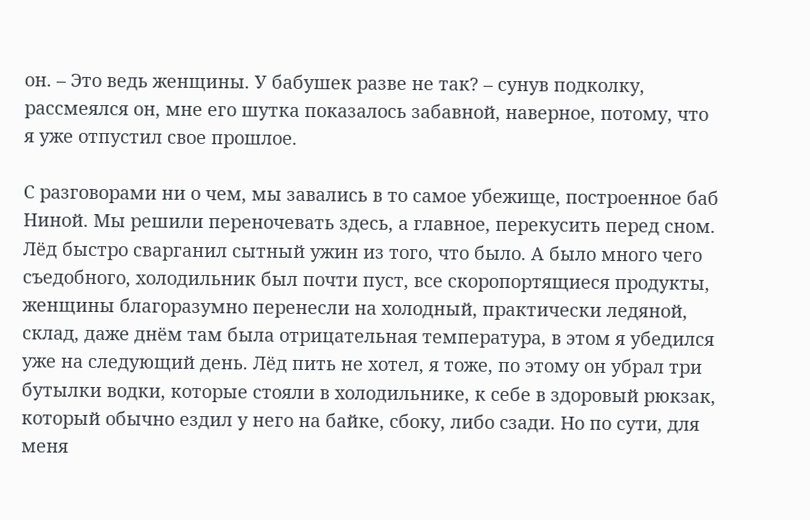он. – Это ведь женщины. У бабушек разве не так? – сунув подколку, рассмеялся он, мне его шутка показалось забавной, наверное, потому, что я уже отпустил свое прошлое.

С разговорами ни о чем, мы завались в то самое убежище, построенное баб Ниной. Мы решили переночевать здесь, а главное, перекусить перед сном. Лёд быстро сварганил сытный ужин из того, что было. А было много чего съедобного, холодильник был почти пуст, все скоропортящиеся продукты, женщины благоразумно перенесли на холодный, практически ледяной, склад, даже днём там была отрицательная температура, в этом я убедился уже на следующий день. Лёд пить не хотел, я тоже, по этому он убрал три бутылки водки, которые стояли в холодильнике, к себе в здоровый рюкзак, который обычно ездил у него на байке, сбоку, либо сзади. Но по сути, для меня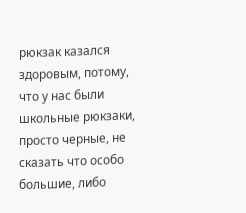рюкзак казался здоровым, потому, что у нас были школьные рюкзаки, просто черные, не сказать что особо большие, либо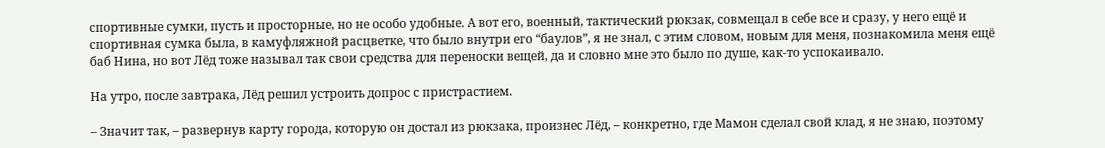спортивные сумки, пусть и просторные, но не особо удобные. А вот его, военный, тактический рюкзак, совмещал в себе все и сразу, у него ещё и спортивная сумка была, в камуфляжной расцветке, что было внутри его “баулов”, я не знал, с этим словом, новым для меня, познакомила меня ещё баб Нина, но вот Лёд тоже называл так свои средства для переноски вещей, да и словно мне это было по душе, как-то успокаивало.

На утро, после завтрака, Лёд решил устроить допрос с пристрастием.

– Значит так, – развернув карту города, которую он достал из рюкзака, произнес Лёд, – конкретно, где Мамон сделал свой клад, я не знаю, поэтому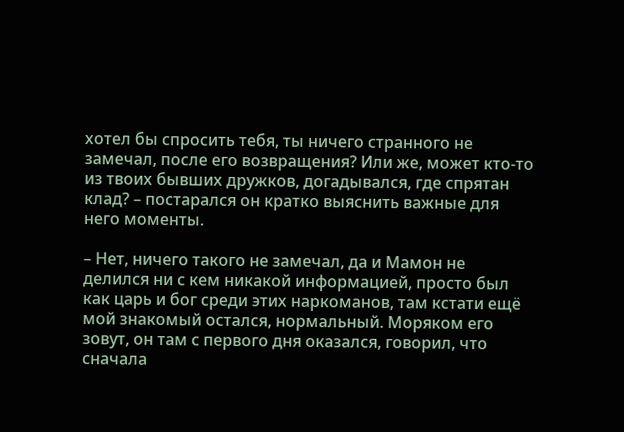хотел бы спросить тебя, ты ничего странного не замечал, после его возвращения? Или же, может кто-то из твоих бывших дружков, догадывался, где спрятан клад? – постарался он кратко выяснить важные для него моменты.

– Нет, ничего такого не замечал, да и Мамон не делился ни с кем никакой информацией, просто был как царь и бог среди этих наркоманов, там кстати ещё мой знакомый остался, нормальный. Моряком его зовут, он там с первого дня оказался, говорил, что сначала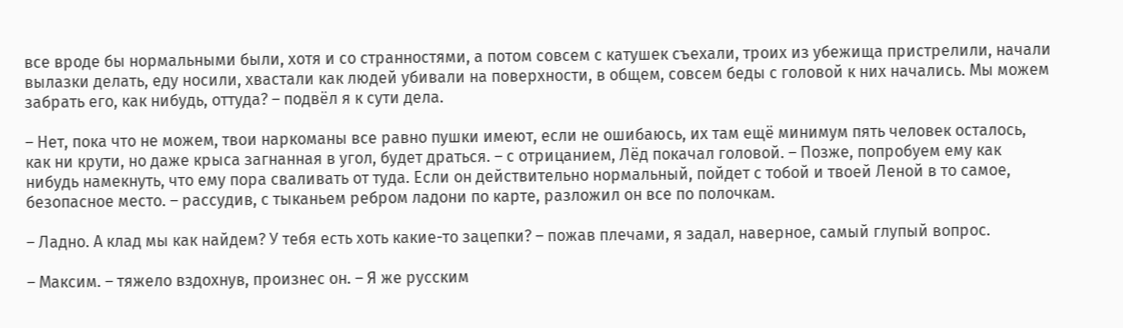все вроде бы нормальными были, хотя и со странностями, а потом совсем с катушек съехали, троих из убежища пристрелили, начали вылазки делать, еду носили, хвастали как людей убивали на поверхности, в общем, совсем беды с головой к них начались. Мы можем забрать его, как нибудь, оттуда? – подвёл я к сути дела.

– Нет, пока что не можем, твои наркоманы все равно пушки имеют, если не ошибаюсь, их там ещё минимум пять человек осталось, как ни крути, но даже крыса загнанная в угол, будет драться. – с отрицанием, Лёд покачал головой. – Позже, попробуем ему как нибудь намекнуть, что ему пора сваливать от туда. Если он действительно нормальный, пойдет с тобой и твоей Леной в то самое, безопасное место. – рассудив, с тыканьем ребром ладони по карте, разложил он все по полочкам.

– Ладно. А клад мы как найдем? У тебя есть хоть какие-то зацепки? – пожав плечами, я задал, наверное, самый глупый вопрос.

– Максим. – тяжело вздохнув, произнес он. – Я же русским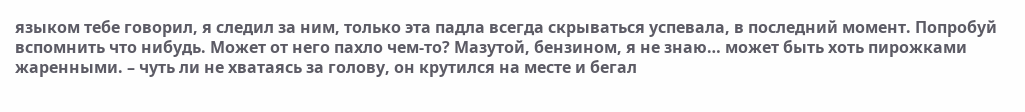языком тебе говорил, я следил за ним, только эта падла всегда скрываться успевала, в последний момент. Попробуй вспомнить что нибудь. Может от него пахло чем-то? Мазутой, бензином, я не знаю… может быть хоть пирожками жаренными. – чуть ли не хватаясь за голову, он крутился на месте и бегал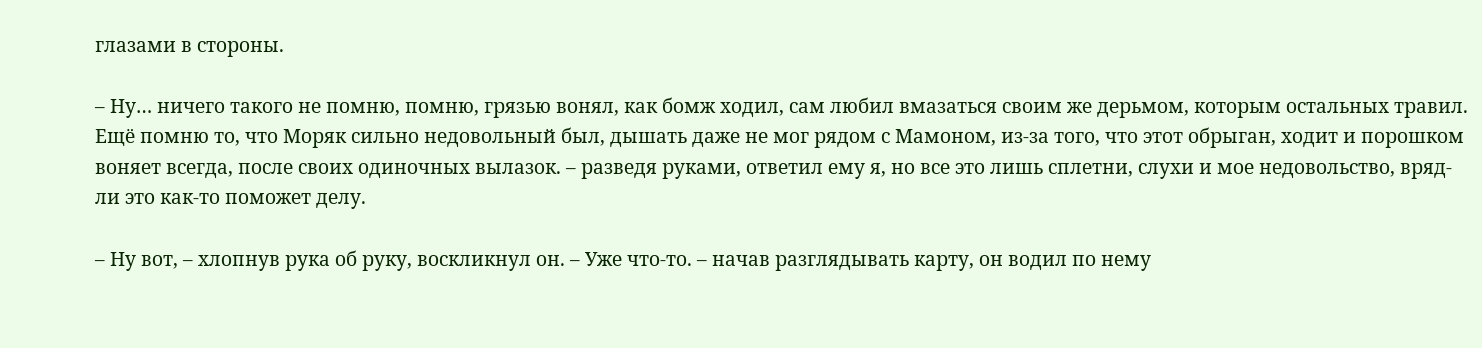глазами в стороны.

– Ну… ничего такого не помню, помню, грязью вонял, как бомж ходил, сам любил вмазаться своим же дерьмом, которым остальных травил. Ещё помню то, что Моряк сильно недовольный был, дышать даже не мог рядом с Мамоном, из-за того, что этот обрыган, ходит и порошком воняет всегда, после своих одиночных вылазок. – разведя руками, ответил ему я, но все это лишь сплетни, слухи и мое недовольство, вряд-ли это как-то поможет делу.

– Ну вот, – хлопнув рука об руку, воскликнул он. – Уже что-то. – начав разглядывать карту, он водил по нему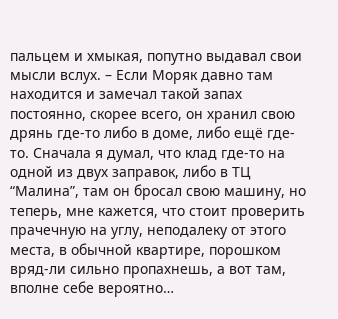пальцем и хмыкая, попутно выдавал свои мысли вслух. – Если Моряк давно там находится и замечал такой запах постоянно, скорее всего, он хранил свою дрянь где-то либо в доме, либо ещё где-то. Сначала я думал, что клад где-то на одной из двух заправок, либо в ТЦ “Малина”, там он бросал свою машину, но теперь, мне кажется, что стоит проверить прачечную на углу, неподалеку от этого места, в обычной квартире, порошком вряд-ли сильно пропахнешь, а вот там, вполне себе вероятно…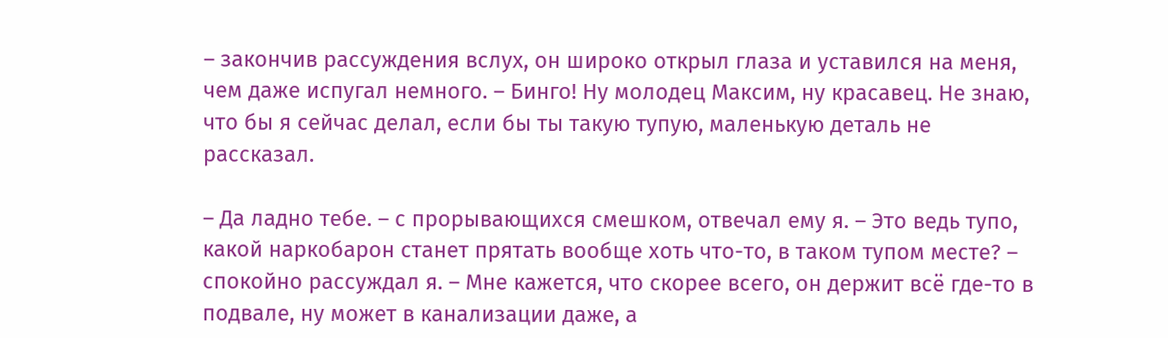– закончив рассуждения вслух, он широко открыл глаза и уставился на меня, чем даже испугал немного. – Бинго! Ну молодец Максим, ну красавец. Не знаю, что бы я сейчас делал, если бы ты такую тупую, маленькую деталь не рассказал.

– Да ладно тебе. – с прорывающихся смешком, отвечал ему я. – Это ведь тупо, какой наркобарон станет прятать вообще хоть что-то, в таком тупом месте? – спокойно рассуждал я. – Мне кажется, что скорее всего, он держит всё где-то в подвале, ну может в канализации даже, а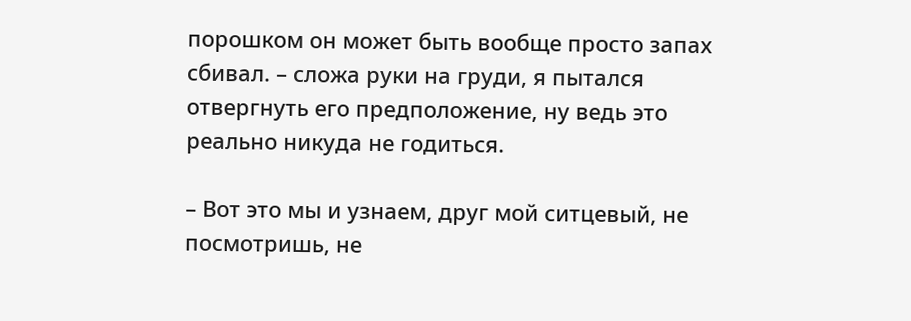порошком он может быть вообще просто запах сбивал. – сложа руки на груди, я пытался отвергнуть его предположение, ну ведь это реально никуда не годиться.

– Вот это мы и узнаем, друг мой ситцевый, не посмотришь, не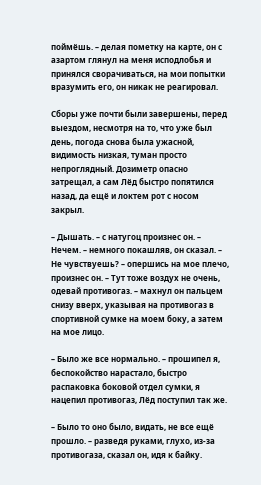поймёшь. – делая пометку на карте, он с азартом глянул на меня исподлобья и принялся сворачиваться, на мои попытки вразумить его, он никак не реагировал.

Сборы уже почти были завершены, перед выездом, несмотря на то, что уже был день, погода снова была ужасной, видимость низкая, туман просто непроглядный. Дозиметр опасно затрещал, а сам Лёд быстро попятился назад, да ещё и локтем рот с носом закрыл.

– Дышать. – с натугоц произнес он. – Нечем. – немного покашляв, он сказал. – Не чувствуешь? – опершись на мое плечо, произнес он. – Тут тоже воздух не очень, одевай противогаз. – махнул он пальцем снизу вверх, указывая на противогаз в спортивной сумке на моем боку, а затем на мое лицо.

– Было же все нормально. – прошипел я, беспокойство нарастало, быстро распаковка боковой отдел сумки, я нацепил противогаз, Лёд поступил так же.

– Было то оно было, видать, не все ещё прошло. – разведя руками, глухо, из-за противогаза, сказал он, идя к байку.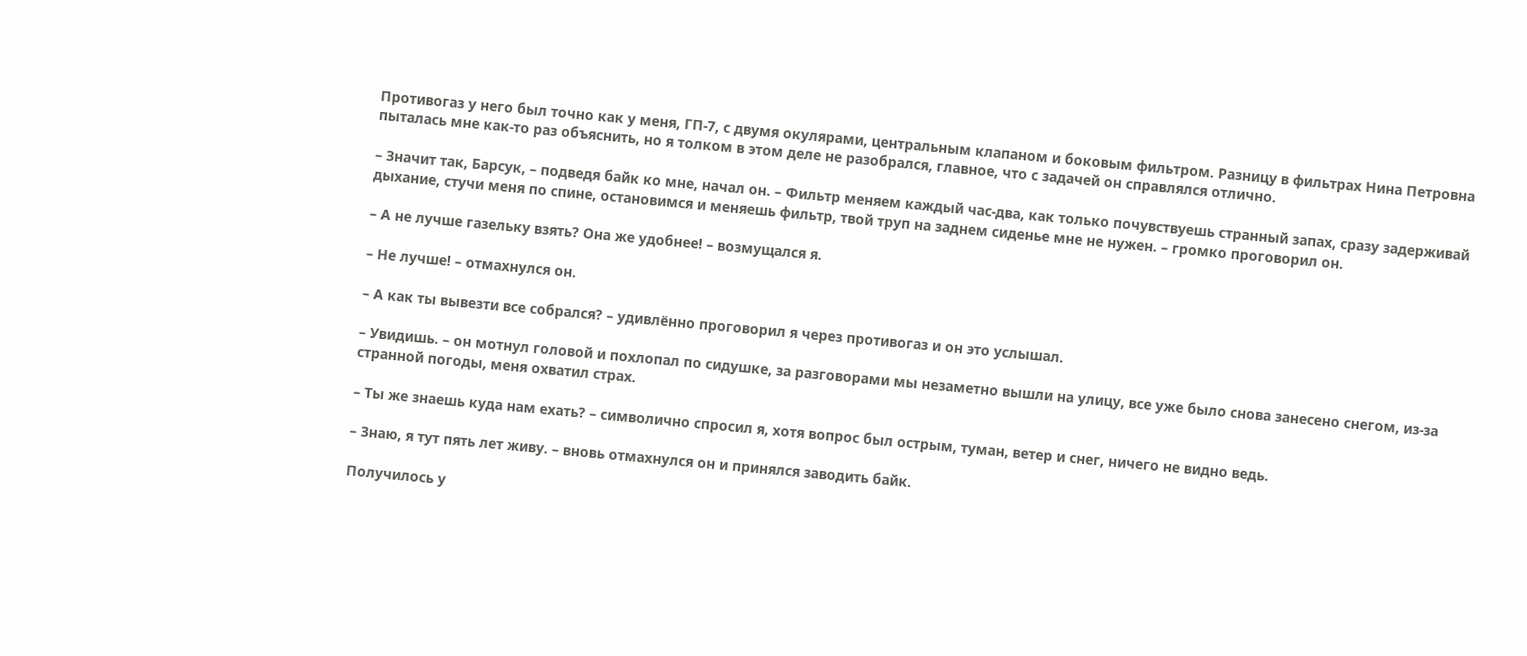Противогаз у него был точно как у меня, ГП-7, с двумя окулярами, центральным клапаном и боковым фильтром. Разницу в фильтрах Нина Петровна пыталась мне как-то раз объяснить, но я толком в этом деле не разобрался, главное, что с задачей он справлялся отлично.

– Значит так, Барсук, – подведя байк ко мне, начал он. – Фильтр меняем каждый час-два, как только почувствуешь странный запах, сразу задерживай дыхание, стучи меня по спине, остановимся и меняешь фильтр, твой труп на заднем сиденье мне не нужен. – громко проговорил он.

– А не лучше газельку взять? Она же удобнее! – возмущался я.

– Не лучше! – отмахнулся он.

– А как ты вывезти все собрался? – удивлённо проговорил я через противогаз и он это услышал.

– Увидишь. – он мотнул головой и похлопал по сидушке, за разговорами мы незаметно вышли на улицу, все уже было снова занесено снегом, из-за странной погоды, меня охватил страх.

– Ты же знаешь куда нам ехать? – символично спросил я, хотя вопрос был острым, туман, ветер и снег, ничего не видно ведь.

– Знаю, я тут пять лет живу. – вновь отмахнулся он и принялся заводить байк.

Получилось у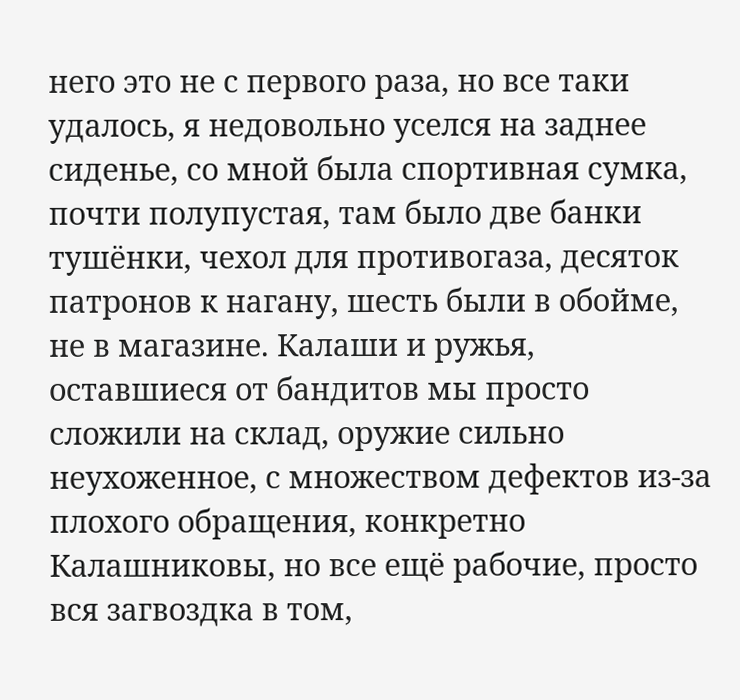него это не с первого раза, но все таки удалось, я недовольно уселся на заднее сиденье, со мной была спортивная сумка, почти полупустая, там было две банки тушёнки, чехол для противогаза, десяток патронов к нагану, шесть были в обойме, не в магазине. Калаши и ружья, оставшиеся от бандитов мы просто сложили на склад, оружие сильно неухоженное, с множеством дефектов из-за плохого обращения, конкретно Калашниковы, но все ещё рабочие, просто вся загвоздка в том,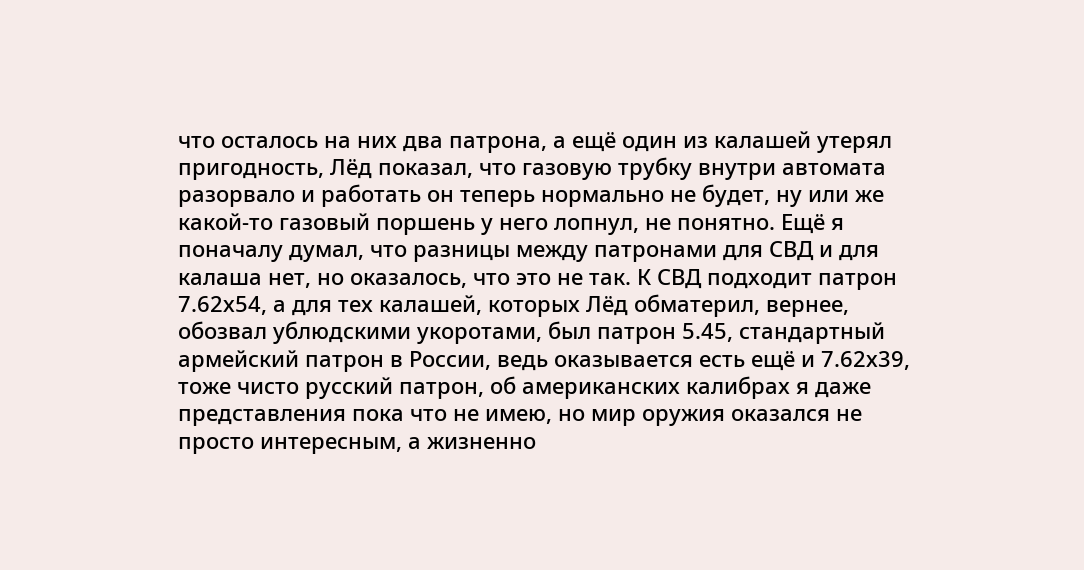что осталось на них два патрона, а ещё один из калашей утерял пригодность, Лёд показал, что газовую трубку внутри автомата разорвало и работать он теперь нормально не будет, ну или же какой-то газовый поршень у него лопнул, не понятно. Ещё я поначалу думал, что разницы между патронами для СВД и для калаша нет, но оказалось, что это не так. К СВД подходит патрон 7.62х54, а для тех калашей, которых Лёд обматерил, вернее, обозвал ублюдскими укоротами, был патрон 5.45, стандартный армейский патрон в России, ведь оказывается есть ещё и 7.62х39, тоже чисто русский патрон, об американских калибрах я даже представления пока что не имею, но мир оружия оказался не просто интересным, а жизненно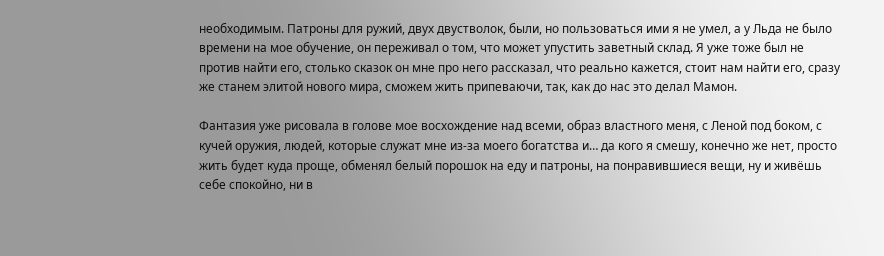необходимым. Патроны для ружий, двух двустволок, были, но пользоваться ими я не умел, а у Льда не было времени на мое обучение, он переживал о том, что может упустить заветный склад. Я уже тоже был не против найти его, столько сказок он мне про него рассказал, что реально кажется, стоит нам найти его, сразу же станем элитой нового мира, сможем жить припеваючи, так, как до нас это делал Мамон.

Фантазия уже рисовала в голове мое восхождение над всеми, образ властного меня, с Леной под боком, с кучей оружия, людей, которые служат мне из-за моего богатства и… да кого я смешу, конечно же нет, просто жить будет куда проще, обменял белый порошок на еду и патроны, на понравившиеся вещи, ну и живёшь себе спокойно, ни в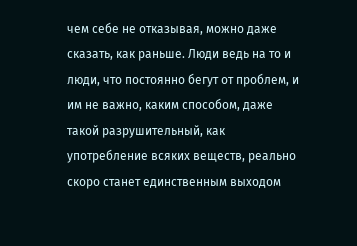чем себе не отказывая, можно даже сказать, как раньше. Люди ведь на то и люди, что постоянно бегут от проблем, и им не важно, каким способом, даже такой разрушительный, как употребление всяких веществ, реально скоро станет единственным выходом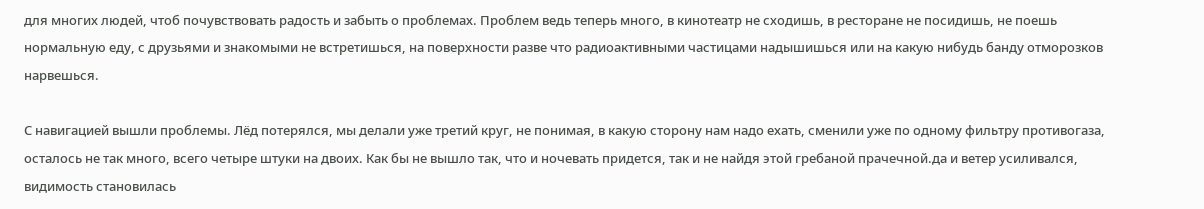для многих людей, чтоб почувствовать радость и забыть о проблемах. Проблем ведь теперь много, в кинотеатр не сходишь, в ресторане не посидишь, не поешь нормальную еду, с друзьями и знакомыми не встретишься, на поверхности разве что радиоактивными частицами надышишься или на какую нибудь банду отморозков нарвешься.

С навигацией вышли проблемы. Лёд потерялся, мы делали уже третий круг, не понимая, в какую сторону нам надо ехать, сменили уже по одному фильтру противогаза, осталось не так много, всего четыре штуки на двоих. Как бы не вышло так, что и ночевать придется, так и не найдя этой гребаной прачечной.да и ветер усиливался, видимость становилась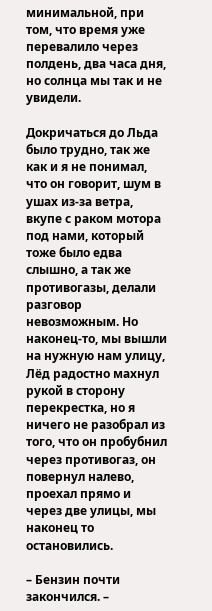минимальной, при том, что время уже перевалило через полдень, два часа дня, но солнца мы так и не увидели.

Докричаться до Льда было трудно, так же как и я не понимал, что он говорит, шум в ушах из-за ветра, вкупе с раком мотора под нами, который тоже было едва слышно, а так же противогазы, делали разговор невозможным. Но наконец-то, мы вышли на нужную нам улицу, Лёд радостно махнул рукой в сторону перекрестка, но я ничего не разобрал из того, что он пробубнил через противогаз, он повернул налево, проехал прямо и через две улицы, мы наконец то остановились.

– Бензин почти закончился. –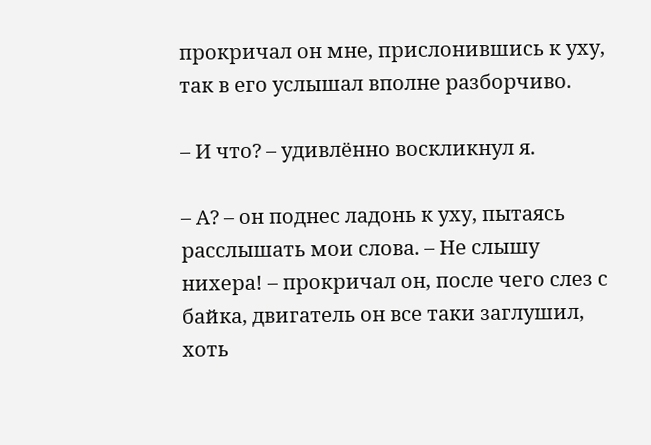прокричал он мне, прислонившись к уху, так в его услышал вполне разборчиво.

– И что? – удивлённо воскликнул я.

– А? – он поднес ладонь к уху, пытаясь расслышать мои слова. – Не слышу нихера! – прокричал он, после чего слез с байка, двигатель он все таки заглушил, хоть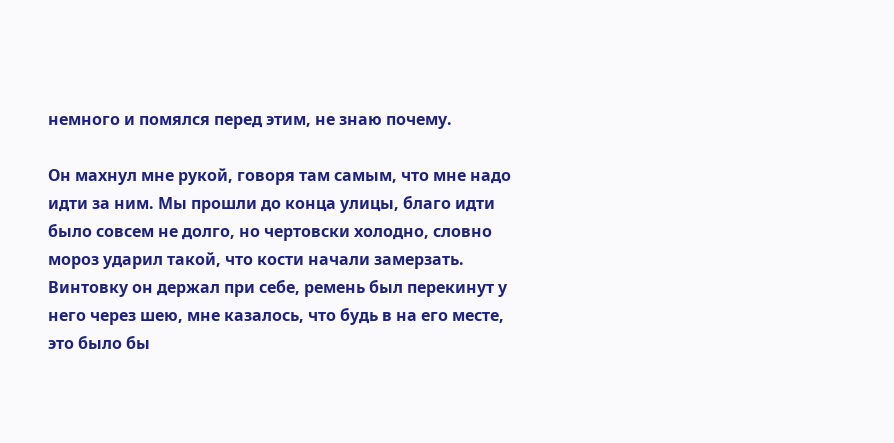немного и помялся перед этим, не знаю почему.

Он махнул мне рукой, говоря там самым, что мне надо идти за ним. Мы прошли до конца улицы, благо идти было совсем не долго, но чертовски холодно, словно мороз ударил такой, что кости начали замерзать. Винтовку он держал при себе, ремень был перекинут у него через шею, мне казалось, что будь в на его месте, это было бы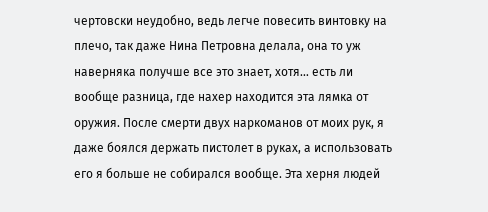чертовски неудобно, ведь легче повесить винтовку на плечо, так даже Нина Петровна делала, она то уж наверняка получше все это знает, хотя… есть ли вообще разница, где нахер находится эта лямка от оружия. После смерти двух наркоманов от моих рук, я даже боялся держать пистолет в руках, а использовать его я больше не собирался вообще. Эта херня людей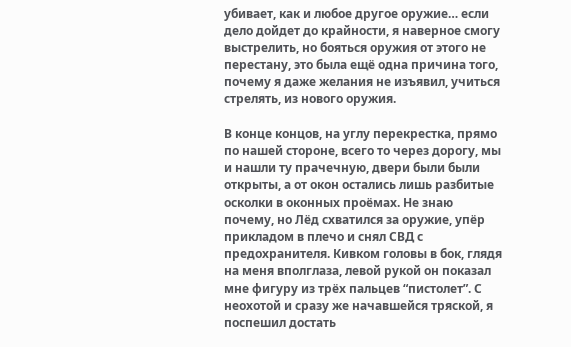убивает, как и любое другое оружие… если дело дойдет до крайности, я наверное смогу выстрелить, но бояться оружия от этого не перестану, это была ещё одна причина того, почему я даже желания не изъявил, учиться стрелять, из нового оружия.

В конце концов, на углу перекрестка, прямо по нашей стороне, всего то через дорогу, мы и нашли ту прачечную, двери были были открыты, а от окон остались лишь разбитые осколки в оконных проёмах. Не знаю почему, но Лёд схватился за оружие, упёр прикладом в плечо и снял СВД с предохранителя. Кивком головы в бок, глядя на меня вполглаза, левой рукой он показал мне фигуру из трёх пальцев “пистолет”. С неохотой и сразу же начавшейся тряской, я поспешил достать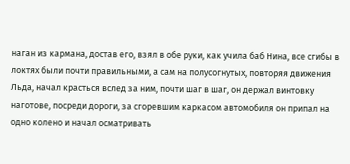наган из кармана, достав его, взял в обе руки, как учила баб Нина, все сгибы в локтях были почти правильными, а сам на полусогнутых, повторяя движения Льда, начал красться вслед за ним, почти шаг в шаг, он держал винтовку наготове, посреди дороги, за сгоревшим каркасом автомобиля он припал на одно колено и начал осматривать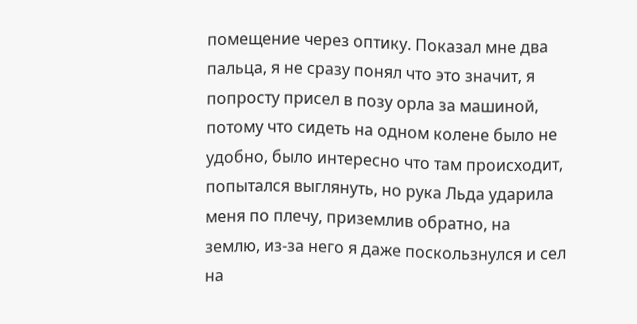помещение через оптику. Показал мне два пальца, я не сразу понял что это значит, я попросту присел в позу орла за машиной, потому что сидеть на одном колене было не удобно, было интересно что там происходит, попытался выглянуть, но рука Льда ударила меня по плечу, приземлив обратно, на землю, из-за него я даже поскользнулся и сел на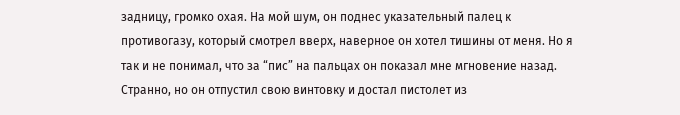задницу, громко охая. На мой шум, он поднес указательный палец к противогазу, который смотрел вверх, наверное он хотел тишины от меня. Но я так и не понимал, что за “пис” на пальцах он показал мне мгновение назад. Странно, но он отпустил свою винтовку и достал пистолет из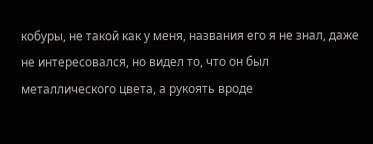кобуры, не такой как у меня, названия его я не знал, даже не интересовался, но видел то, что он был металлического цвета, а рукоять вроде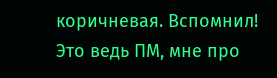коричневая. Вспомнил! Это ведь ПМ, мне про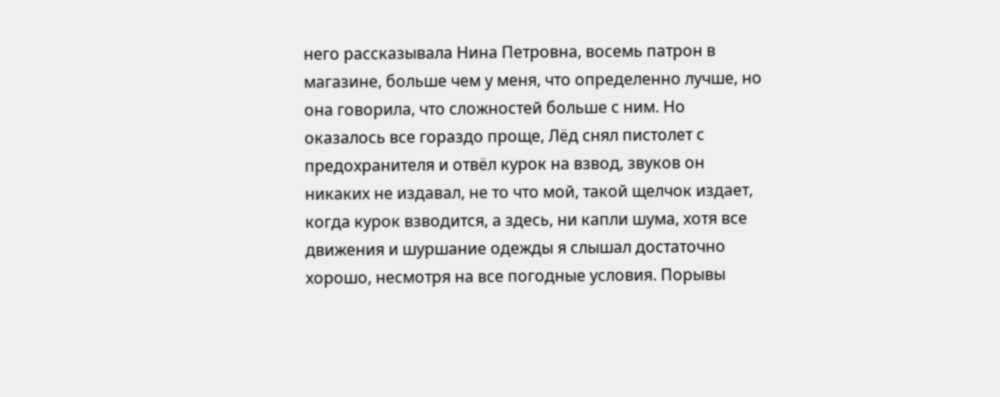него рассказывала Нина Петровна, восемь патрон в магазине, больше чем у меня, что определенно лучше, но она говорила, что сложностей больше с ним. Но оказалось все гораздо проще, Лёд снял пистолет с предохранителя и отвёл курок на взвод, звуков он никаких не издавал, не то что мой, такой щелчок издает, когда курок взводится, а здесь, ни капли шума, хотя все движения и шуршание одежды я слышал достаточно хорошо, несмотря на все погодные условия. Порывы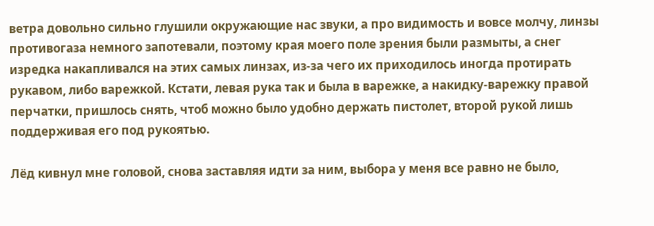ветра довольно сильно глушили окружающие нас звуки, а про видимость и вовсе молчу, линзы противогаза немного запотевали, поэтому края моего поле зрения были размыты, а снег изредка накапливался на этих самых линзах, из-за чего их приходилось иногда протирать рукавом, либо варежкой. Кстати, левая рука так и была в варежке, а накидку-варежку правой перчатки, пришлось снять, чтоб можно было удобно держать пистолет, второй рукой лишь поддерживая его под рукоятью.

Лёд кивнул мне головой, снова заставляя идти за ним, выбора у меня все равно не было,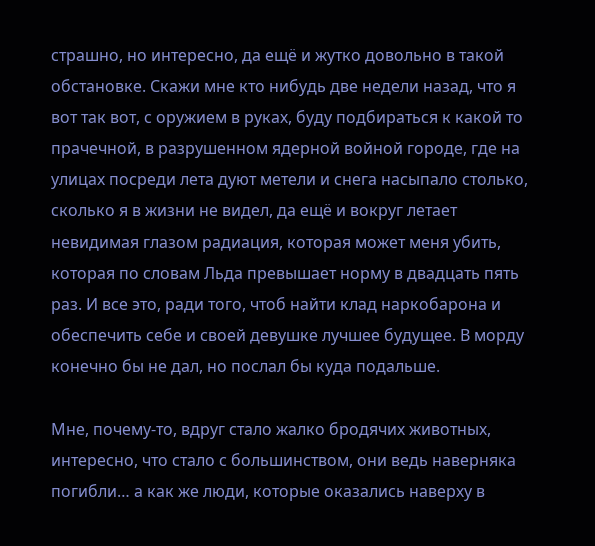страшно, но интересно, да ещё и жутко довольно в такой обстановке. Скажи мне кто нибудь две недели назад, что я вот так вот, с оружием в руках, буду подбираться к какой то прачечной, в разрушенном ядерной войной городе, где на улицах посреди лета дуют метели и снега насыпало столько, сколько я в жизни не видел, да ещё и вокруг летает невидимая глазом радиация, которая может меня убить, которая по словам Льда превышает норму в двадцать пять раз. И все это, ради того, чтоб найти клад наркобарона и обеспечить себе и своей девушке лучшее будущее. В морду конечно бы не дал, но послал бы куда подальше.

Мне, почему-то, вдруг стало жалко бродячих животных, интересно, что стало с большинством, они ведь наверняка погибли… а как же люди, которые оказались наверху в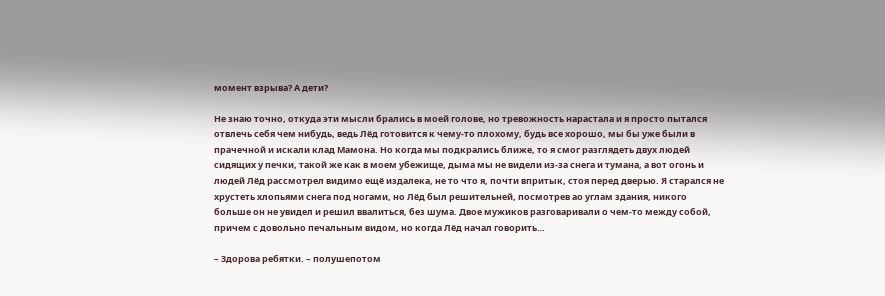момент взрыва? А дети?

Не знаю точно, откуда эти мысли брались в моей голове, но тревожность нарастала и я просто пытался отвлечь себя чем нибудь, ведь Лёд готовится к чему-то плохому, будь все хорошо, мы бы уже были в прачечной и искали клад Мамона. Но когда мы подкрались ближе, то я смог разглядеть двух людей сидящих у печки, такой же как в моем убежище, дыма мы не видели из-за снега и тумана, а вот огонь и людей Лёд рассмотрел видимо ещё издалека, не то что я, почти впритык, стоя перед дверью. Я старался не хрустеть хлопьями снега под ногами, но Лёд был решительней, посмотрев ао углам здания, никого больше он не увидел и решил ввалиться, без шума. Двое мужиков разговаривали о чем-то между собой, причем с довольно печальным видом, но когда Лёд начал говорить…

– Здорова ребятки. – полушепотом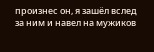произнес он, я зашёл вслед за ним и навел на мужиков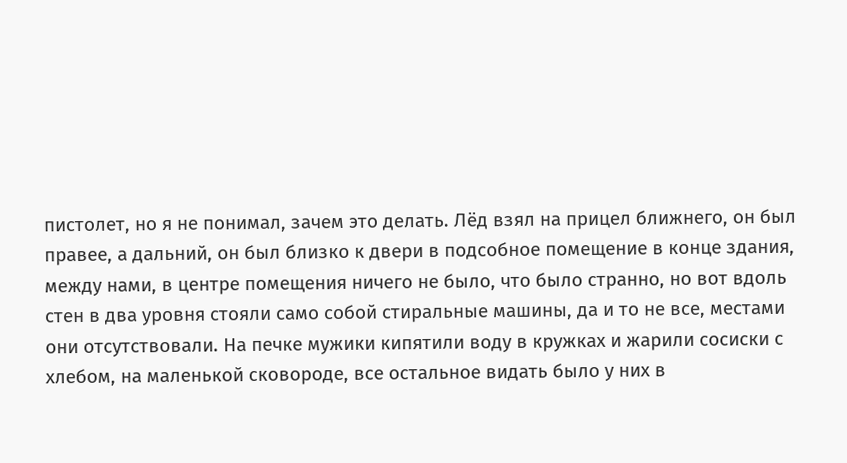пистолет, но я не понимал, зачем это делать. Лёд взял на прицел ближнего, он был правее, а дальний, он был близко к двери в подсобное помещение в конце здания, между нами, в центре помещения ничего не было, что было странно, но вот вдоль стен в два уровня стояли само собой стиральные машины, да и то не все, местами они отсутствовали. На печке мужики кипятили воду в кружках и жарили сосиски с хлебом, на маленькой сковороде, все остальное видать было у них в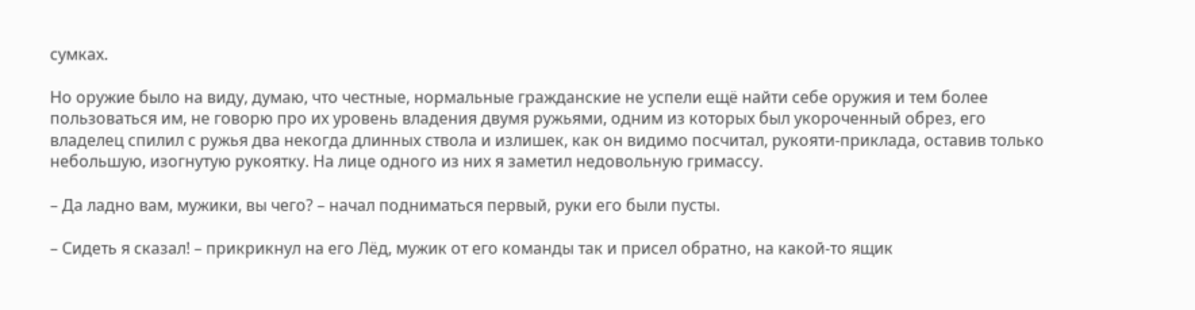сумках.

Но оружие было на виду, думаю, что честные, нормальные гражданские не успели ещё найти себе оружия и тем более пользоваться им, не говорю про их уровень владения двумя ружьями, одним из которых был укороченный обрез, его владелец спилил с ружья два некогда длинных ствола и излишек, как он видимо посчитал, рукояти-приклада, оставив только небольшую, изогнутую рукоятку. На лице одного из них я заметил недовольную гримассу.

– Да ладно вам, мужики, вы чего? – начал подниматься первый, руки его были пусты.

– Сидеть я сказал! – прикрикнул на его Лёд, мужик от его команды так и присел обратно, на какой-то ящик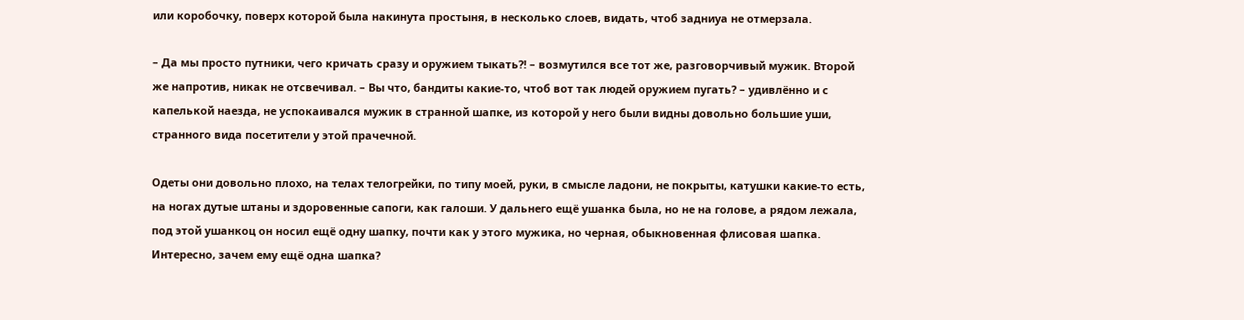или коробочку, поверх которой была накинута простыня, в несколько слоев, видать, чтоб задниуа не отмерзала.

– Да мы просто путники, чего кричать сразу и оружием тыкать?! – возмутился все тот же, разговорчивый мужик. Второй же напротив, никак не отсвечивал. – Вы что, бандиты какие-то, чтоб вот так людей оружием пугать? – удивлённо и с капелькой наезда, не успокаивался мужик в странной шапке, из которой у него были видны довольно большие уши, странного вида посетители у этой прачечной.

Одеты они довольно плохо, на телах телогрейки, по типу моей, руки, в смысле ладони, не покрыты, катушки какие-то есть, на ногах дутые штаны и здоровенные сапоги, как галоши. У дальнего ещё ушанка была, но не на голове, а рядом лежала, под этой ушанкоц он носил ещё одну шапку, почти как у этого мужика, но черная, обыкновенная флисовая шапка. Интересно, зачем ему ещё одна шапка?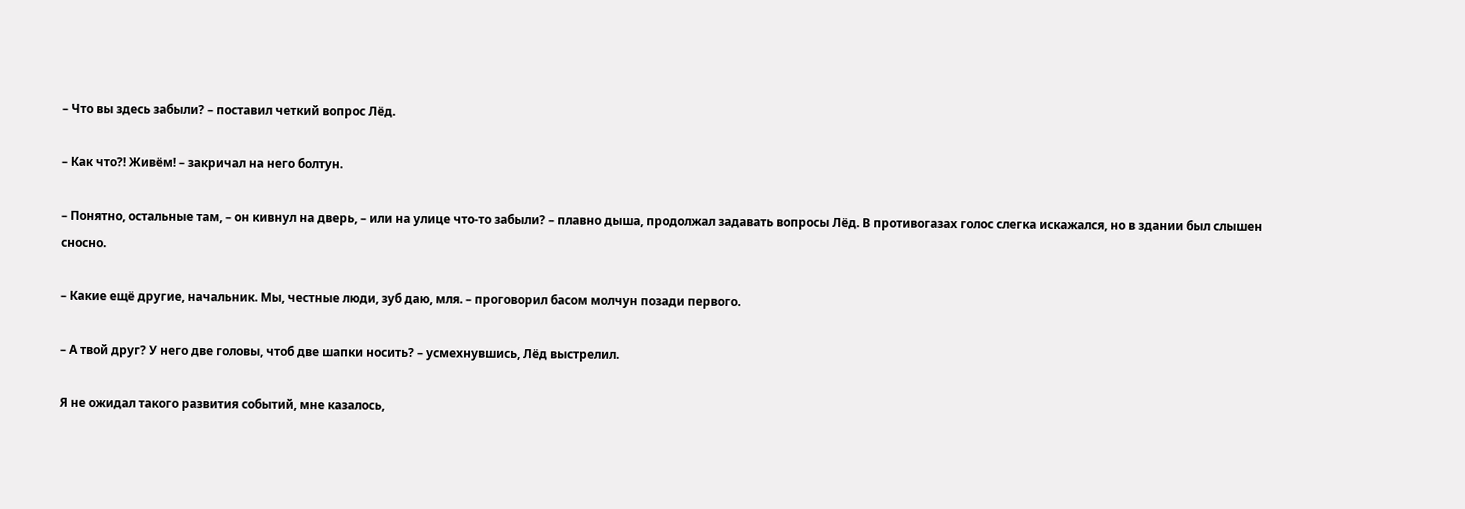– Что вы здесь забыли? – поставил четкий вопрос Лёд.

– Как что?! Живём! – закричал на него болтун.

– Понятно, остальные там, – он кивнул на дверь, – или на улице что-то забыли? – плавно дыша, продолжал задавать вопросы Лёд. В противогазах голос слегка искажался, но в здании был слышен сносно.

– Какие ещё другие, начальник. Мы, честные люди, зуб даю, мля. – проговорил басом молчун позади первого.

– А твой друг? У него две головы, чтоб две шапки носить? – усмехнувшись, Лёд выстрелил.

Я не ожидал такого развития событий, мне казалось,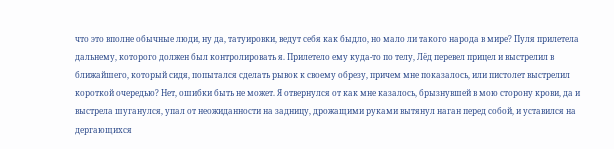что это вполне обычные люди, ну да, татуировки, ведут себя как быдло, но мало ли такого народа в мире? Пуля прилетела дальнему, которого должен был контролировать я. Прилетело ему куда-то по телу, Лёд перевел прицел и выстрелил в ближайшего, который сидя, попытался сделать рывок к своему обрезу, причем мне показалось, или пистолет выстрелил короткой очередью? Нет, ошибки быть не может. Я отвернулся от как мне казалось, брызнувшей в мою сторону крови, да и выстрела шуганулся, упал от неожиданности на задницу, дрожащими руками вытянул наган перед собой, и уставился на дергающихся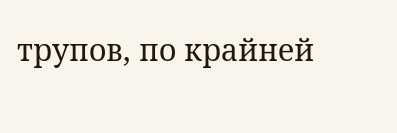трупов, по крайней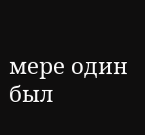мере один был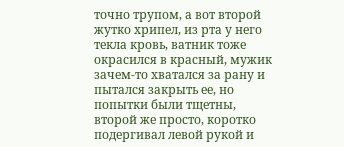точно трупом, а вот второй жутко хрипел, из рта у него текла кровь, ватник тоже окрасился в красный, мужик зачем-то хватался за рану и пытался закрыть ее, но попытки были тщетны, второй же просто, коротко подергивал левой рукой и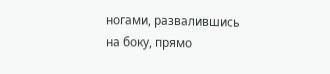ногами, развалившись на боку, прямо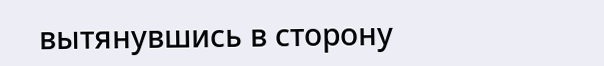вытянувшись в сторону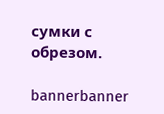сумки с обрезом.

bannerbanner